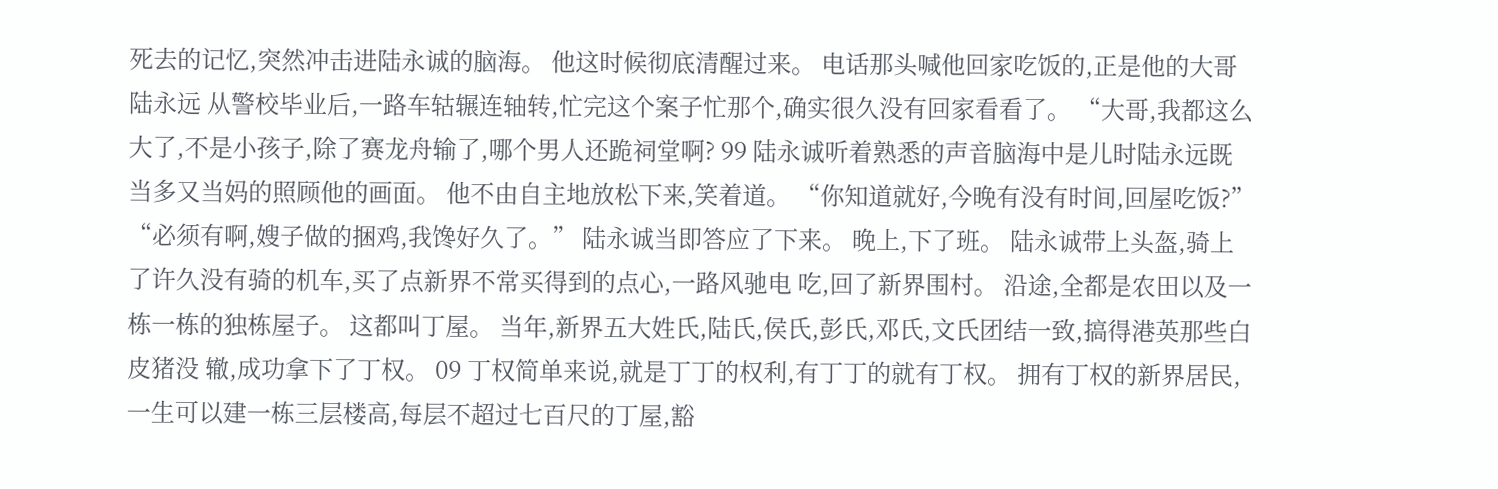死去的记忆,突然冲击进陆永诚的脑海。 他这时候彻底清醒过来。 电话那头喊他回家吃饭的,正是他的大哥陆永远 从警校毕业后,一路车轱辗连轴转,忙完这个案子忙那个,确实很久没有回家看看了。 “大哥,我都这么大了,不是小孩子,除了赛龙舟输了,哪个男人还跪祠堂啊? 99 陆永诚听着熟悉的声音脑海中是儿时陆永远既当多又当妈的照顾他的画面。 他不由自主地放松下来,笑着道。 “你知道就好,今晚有没有时间,回屋吃饭?” “必须有啊,嫂子做的捆鸡,我馋好久了。” 陆永诚当即答应了下来。 晚上,下了班。 陆永诚带上头盔,骑上了许久没有骑的机车,买了点新界不常买得到的点心,一路风驰电 吃,回了新界围村。 沿途,全都是农田以及一栋一栋的独栋屋子。 这都叫丁屋。 当年,新界五大姓氏,陆氏,侯氏,彭氏,邓氏,文氏团结一致,搞得港英那些白皮猪没 辙,成功拿下了丁权。 09 丁权简单来说,就是丁丁的权利,有丁丁的就有丁权。 拥有丁权的新界居民,一生可以建一栋三层楼高,每层不超过七百尺的丁屋,豁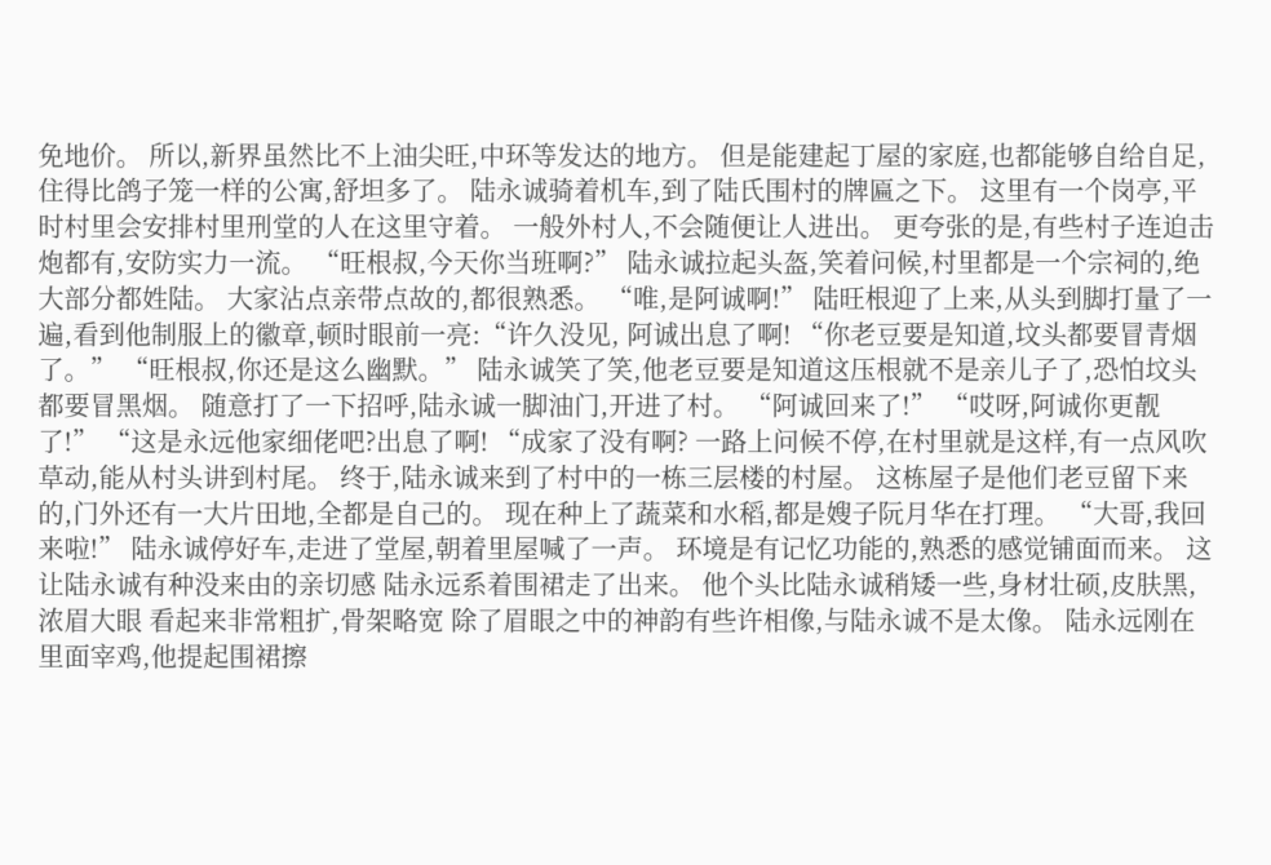免地价。 所以,新界虽然比不上油尖旺,中环等发达的地方。 但是能建起丁屋的家庭,也都能够自给自足,住得比鸽子笼一样的公寓,舒坦多了。 陆永诚骑着机车,到了陆氏围村的牌匾之下。 这里有一个岗亭,平时村里会安排村里刑堂的人在这里守着。 一般外村人,不会随便让人进出。 更夸张的是,有些村子连迫击炮都有,安防实力一流。 “旺根叔,今天你当班啊?” 陆永诚拉起头盔,笑着问候,村里都是一个宗祠的,绝大部分都姓陆。 大家沾点亲带点故的,都很熟悉。 “唯,是阿诚啊!” 陆旺根迎了上来,从头到脚打量了一遍,看到他制服上的徽章,顿时眼前一亮:“许久没见, 阿诚出息了啊! “你老豆要是知道,坟头都要冒青烟了。” “旺根叔,你还是这么幽默。” 陆永诚笑了笑,他老豆要是知道这压根就不是亲儿子了,恐怕坟头都要冒黑烟。 随意打了一下招呼,陆永诚一脚油门,开进了村。 “阿诚回来了!” “哎呀,阿诚你更靓了!” “这是永远他家细佬吧?出息了啊! “成家了没有啊? 一路上问候不停,在村里就是这样,有一点风吹草动,能从村头讲到村尾。 终于,陆永诚来到了村中的一栋三层楼的村屋。 这栋屋子是他们老豆留下来的,门外还有一大片田地,全都是自己的。 现在种上了蔬菜和水稻,都是嫂子阮月华在打理。 “大哥,我回来啦!” 陆永诚停好车,走进了堂屋,朝着里屋喊了一声。 环境是有记忆功能的,熟悉的感觉铺面而来。 这让陆永诚有种没来由的亲切感 陆永远系着围裙走了出来。 他个头比陆永诚稍矮一些,身材壮硕,皮肤黑,浓眉大眼 看起来非常粗扩,骨架略宽 除了眉眼之中的神韵有些许相像,与陆永诚不是太像。 陆永远刚在里面宰鸡,他提起围裙擦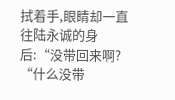拭着手,眼睛却一直往陆永诚的身后:“没带回来啊? “什么没带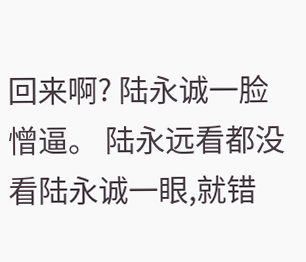回来啊? 陆永诚一脸憎逼。 陆永远看都没看陆永诚一眼,就错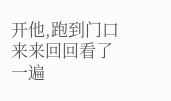开他,跑到门口来来回回看了一遍